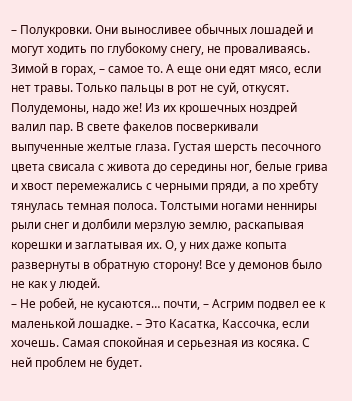– Полукровки. Они выносливее обычных лошадей и могут ходить по глубокому снегу, не проваливаясь. Зимой в горах, – самое то. А еще они едят мясо, если нет травы. Только пальцы в рот не суй, откусят.
Полудемоны, надо же! Из их крошечных ноздрей валил пар. В свете факелов посверкивали выпученные желтые глаза. Густая шерсть песочного цвета свисала с живота до середины ног, белые грива и хвост перемежались с черными пряди, а по хребту тянулась темная полоса. Толстыми ногами ненниры рыли снег и долбили мерзлую землю, раскапывая корешки и заглатывая их. О, у них даже копыта развернуты в обратную сторону! Все у демонов было не как у людей.
– Не робей, не кусаются… почти, – Асгрим подвел ее к маленькой лошадке. – Это Касатка, Кассочка, если хочешь. Самая спокойная и серьезная из косяка. С ней проблем не будет.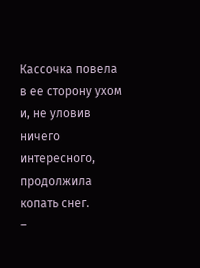Кассочка повела в ее сторону ухом и, не уловив ничего интересного, продолжила копать снег.
–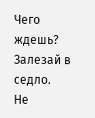Чего ждешь? Залезай в седло.
Не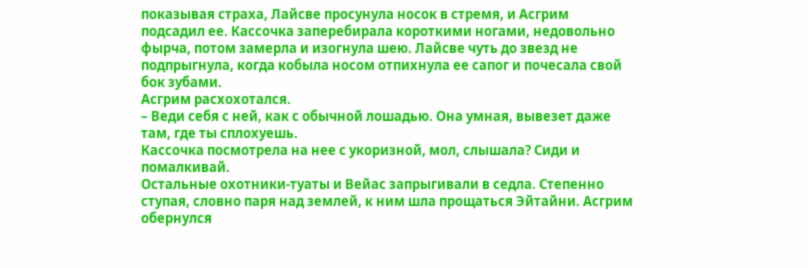показывая страха, Лайсве просунула носок в стремя, и Асгрим подсадил ее. Кассочка заперебирала короткими ногами, недовольно фырча, потом замерла и изогнула шею. Лайсве чуть до звезд не подпрыгнула, когда кобыла носом отпихнула ее сапог и почесала свой бок зубами.
Асгрим расхохотался.
– Веди себя с ней, как с обычной лошадью. Она умная, вывезет даже там, где ты сплохуешь.
Кассочка посмотрела на нее с укоризной, мол, слышала? Сиди и помалкивай.
Остальные охотники-туаты и Вейас запрыгивали в седла. Степенно ступая, словно паря над землей, к ним шла прощаться Эйтайни. Асгрим обернулся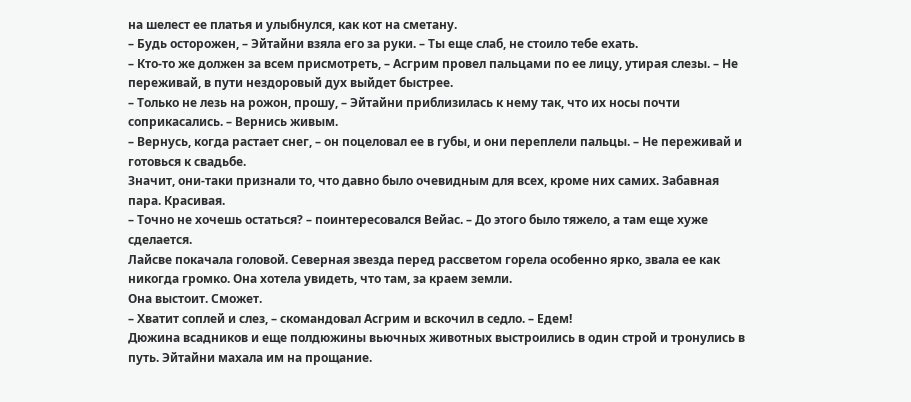на шелест ее платья и улыбнулся, как кот на сметану.
– Будь осторожен, – Эйтайни взяла его за руки. – Ты еще слаб, не стоило тебе ехать.
– Кто-то же должен за всем присмотреть, – Асгрим провел пальцами по ее лицу, утирая слезы. – Не переживай, в пути нездоровый дух выйдет быстрее.
– Только не лезь на рожон, прошу, – Эйтайни приблизилась к нему так, что их носы почти соприкасались. – Вернись живым.
– Вернусь, когда растает снег, – он поцеловал ее в губы, и они переплели пальцы. – Не переживай и готовься к свадьбе.
Значит, они-таки признали то, что давно было очевидным для всех, кроме них самих. Забавная пара. Красивая.
– Точно не хочешь остаться? – поинтересовался Вейас. – До этого было тяжело, а там еще хуже сделается.
Лайсве покачала головой. Северная звезда перед рассветом горела особенно ярко, звала ее как никогда громко. Она хотела увидеть, что там, за краем земли.
Она выстоит. Сможет.
– Хватит соплей и слез, – скомандовал Асгрим и вскочил в седло. – Едем!
Дюжина всадников и еще полдюжины вьючных животных выстроились в один строй и тронулись в путь. Эйтайни махала им на прощание.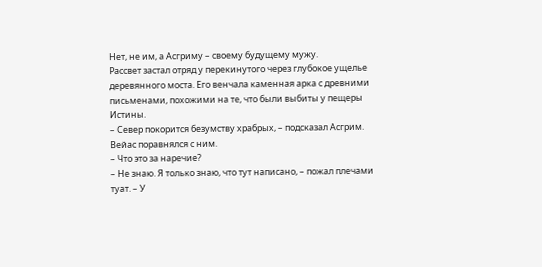Нет, не им, а Асгриму – своему будущему мужу.
Рассвет застал отряд у перекинутого через глубокое ущелье деревянного моста. Его венчала каменная арка с древними письменами, похожими на те, что были выбиты у пещеры Истины.
– Север покорится безумству храбрых, – подсказал Асгрим.
Вейас поравнялся с ним.
– Что это за наречие?
– Не знаю. Я только знаю, что тут написано, – пожал плечами туат. – У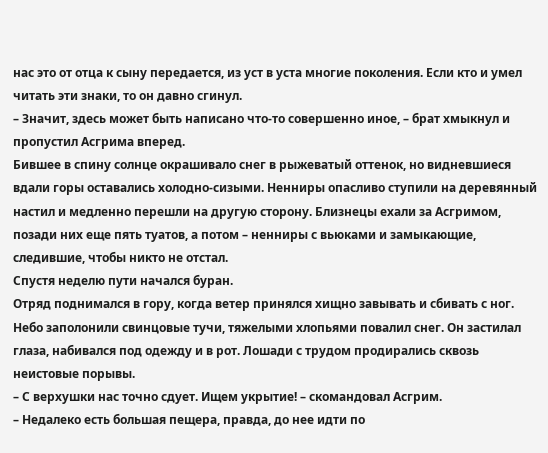нас это от отца к сыну передается, из уст в уста многие поколения. Если кто и умел читать эти знаки, то он давно сгинул.
– Значит, здесь может быть написано что-то совершенно иное, – брат хмыкнул и пропустил Асгрима вперед.
Бившее в спину солнце окрашивало снег в рыжеватый оттенок, но видневшиеся вдали горы оставались холодно-сизыми. Ненниры опасливо ступили на деревянный настил и медленно перешли на другую сторону. Близнецы ехали за Асгримом, позади них еще пять туатов, а потом – ненниры с вьюками и замыкающие, следившие, чтобы никто не отстал.
Спустя неделю пути начался буран.
Отряд поднимался в гору, когда ветер принялся хищно завывать и сбивать с ног. Небо заполонили свинцовые тучи, тяжелыми хлопьями повалил снег. Он застилал глаза, набивался под одежду и в рот. Лошади с трудом продирались сквозь неистовые порывы.
– С верхушки нас точно сдует. Ищем укрытие! – скомандовал Асгрим.
– Недалеко есть большая пещера, правда, до нее идти по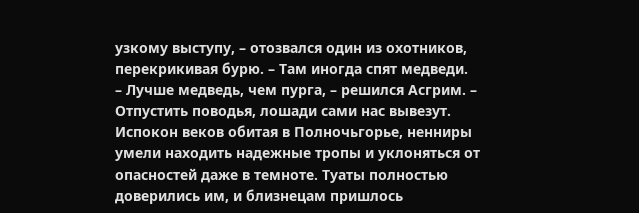узкому выступу, – отозвался один из охотников, перекрикивая бурю. – Там иногда спят медведи.
– Лучше медведь, чем пурга, – решился Асгрим. – Отпустить поводья, лошади сами нас вывезут.
Испокон веков обитая в Полночьгорье, ненниры умели находить надежные тропы и уклоняться от опасностей даже в темноте. Туаты полностью доверились им, и близнецам пришлось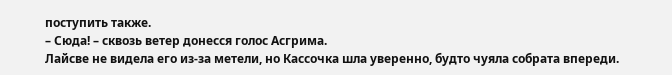поступить также.
– Сюда! – сквозь ветер донесся голос Асгрима.
Лайсве не видела его из-за метели, но Кассочка шла уверенно, будто чуяла собрата впереди.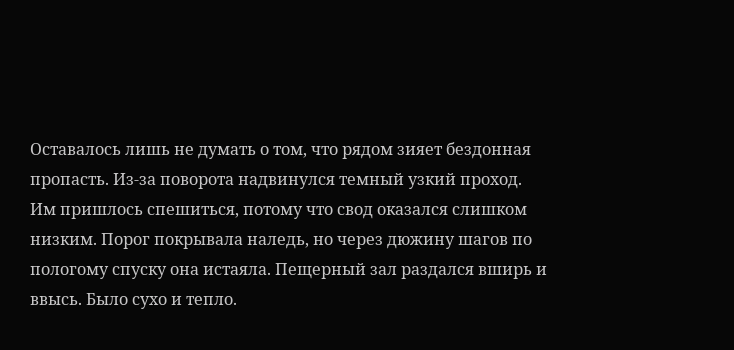Оставалось лишь не думать о том, что рядом зияет бездонная пропасть. Из-за поворота надвинулся темный узкий проход. Им пришлось спешиться, потому что свод оказался слишком низким. Порог покрывала наледь, но через дюжину шагов по пологому спуску она истаяла. Пещерный зал раздался вширь и ввысь. Было сухо и тепло.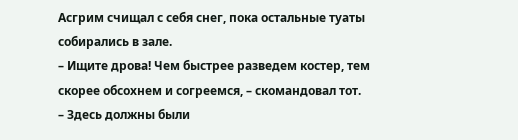Асгрим счищал с себя снег, пока остальные туаты собирались в зале.
– Ищите дрова! Чем быстрее разведем костер, тем скорее обсохнем и согреемся, – скомандовал тот.
– Здесь должны были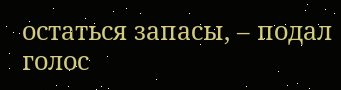остаться запасы, – подал голос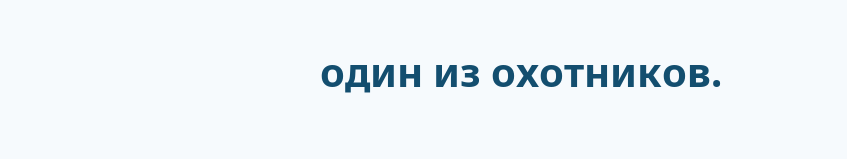один из охотников.